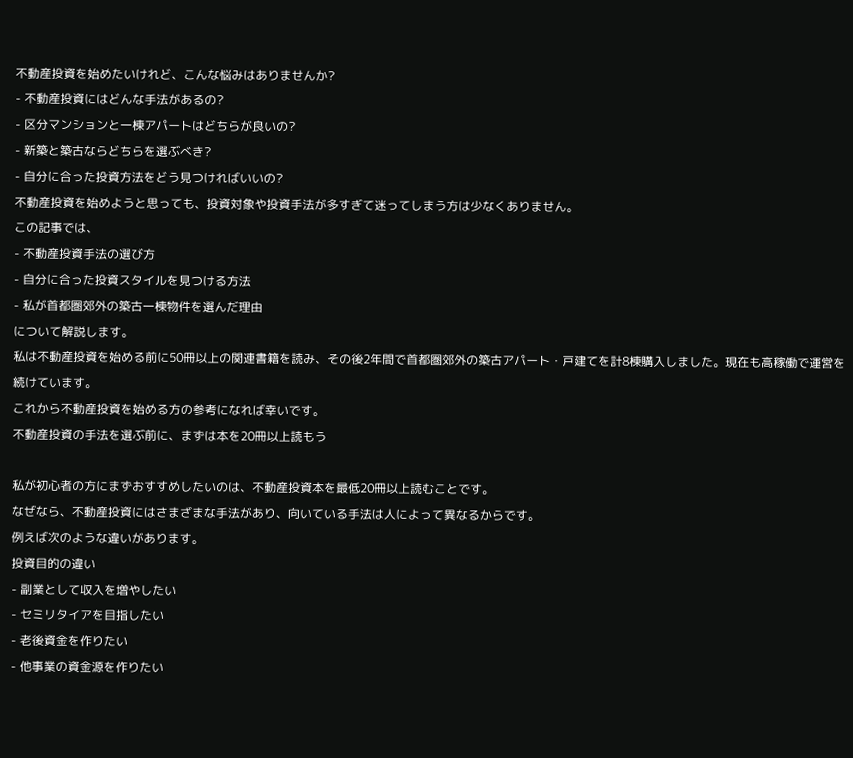不動産投資を始めたいけれど、こんな悩みはありませんか?
- 不動産投資にはどんな手法があるの?
- 区分マンションと一棟アパートはどちらが良いの?
- 新築と築古ならどちらを選ぶべき?
- 自分に合った投資方法をどう見つければいいの?
不動産投資を始めようと思っても、投資対象や投資手法が多すぎて迷ってしまう方は少なくありません。
この記事では、
- 不動産投資手法の選び方
- 自分に合った投資スタイルを見つける方法
- 私が首都圏郊外の築古一棟物件を選んだ理由
について解説します。
私は不動産投資を始める前に50冊以上の関連書籍を読み、その後2年間で首都圏郊外の築古アパート・戸建てを計8棟購入しました。現在も高稼働で運営を続けています。
これから不動産投資を始める方の参考になれば幸いです。
不動産投資の手法を選ぶ前に、まずは本を20冊以上読もう

私が初心者の方にまずおすすめしたいのは、不動産投資本を最低20冊以上読むことです。
なぜなら、不動産投資にはさまざまな手法があり、向いている手法は人によって異なるからです。
例えば次のような違いがあります。
投資目的の違い
- 副業として収入を増やしたい
- セミリタイアを目指したい
- 老後資金を作りたい
- 他事業の資金源を作りたい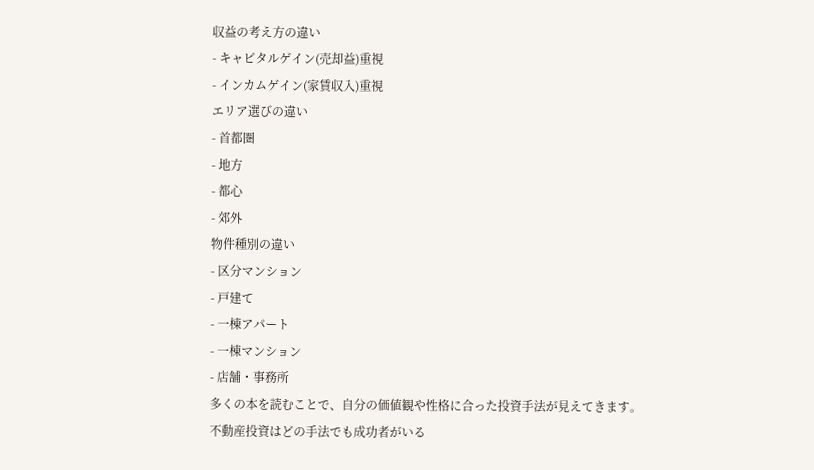収益の考え方の違い
- キャピタルゲイン(売却益)重視
- インカムゲイン(家賃収入)重視
エリア選びの違い
- 首都圏
- 地方
- 都心
- 郊外
物件種別の違い
- 区分マンション
- 戸建て
- 一棟アパート
- 一棟マンション
- 店舗・事務所
多くの本を読むことで、自分の価値観や性格に合った投資手法が見えてきます。
不動産投資はどの手法でも成功者がいる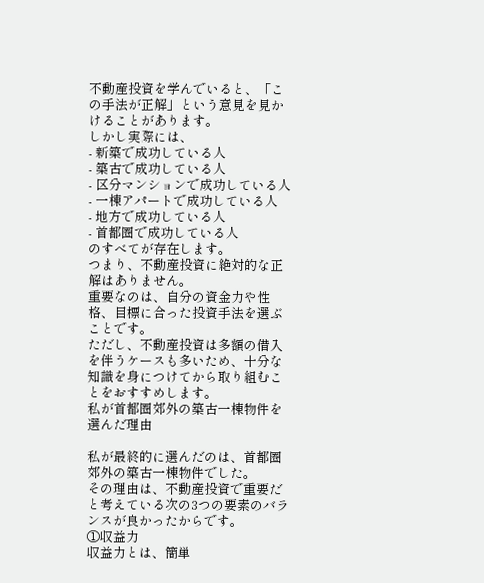不動産投資を学んでいると、「この手法が正解」という意見を見かけることがあります。
しかし実際には、
- 新築で成功している人
- 築古で成功している人
- 区分マンションで成功している人
- 一棟アパートで成功している人
- 地方で成功している人
- 首都圏で成功している人
のすべてが存在します。
つまり、不動産投資に絶対的な正解はありません。
重要なのは、自分の資金力や性格、目標に合った投資手法を選ぶことです。
ただし、不動産投資は多額の借入を伴うケースも多いため、十分な知識を身につけてから取り組むことをおすすめします。
私が首都圏郊外の築古一棟物件を選んだ理由

私が最終的に選んだのは、首都圏郊外の築古一棟物件でした。
その理由は、不動産投資で重要だと考えている次の3つの要素のバランスが良かったからです。
①収益力
収益力とは、簡単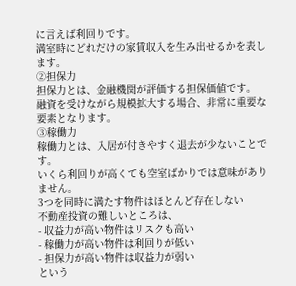に言えば利回りです。
満室時にどれだけの家賃収入を生み出せるかを表します。
②担保力
担保力とは、金融機関が評価する担保価値です。
融資を受けながら規模拡大する場合、非常に重要な要素となります。
③稼働力
稼働力とは、入居が付きやすく退去が少ないことです。
いくら利回りが高くても空室ばかりでは意味がありません。
3つを同時に満たす物件はほとんど存在しない
不動産投資の難しいところは、
- 収益力が高い物件はリスクも高い
- 稼働力が高い物件は利回りが低い
- 担保力が高い物件は収益力が弱い
という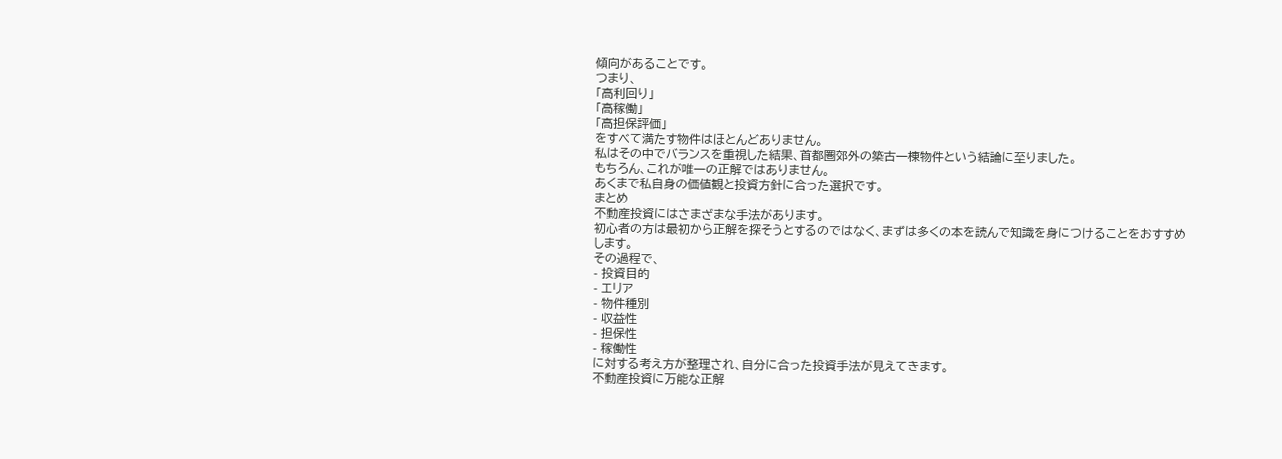傾向があることです。
つまり、
「高利回り」
「高稼働」
「高担保評価」
をすべて満たす物件はほとんどありません。
私はその中でバランスを重視した結果、首都圏郊外の築古一棟物件という結論に至りました。
もちろん、これが唯一の正解ではありません。
あくまで私自身の価値観と投資方針に合った選択です。
まとめ
不動産投資にはさまざまな手法があります。
初心者の方は最初から正解を探そうとするのではなく、まずは多くの本を読んで知識を身につけることをおすすめします。
その過程で、
- 投資目的
- エリア
- 物件種別
- 収益性
- 担保性
- 稼働性
に対する考え方が整理され、自分に合った投資手法が見えてきます。
不動産投資に万能な正解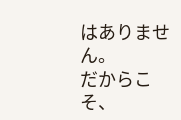はありません。
だからこそ、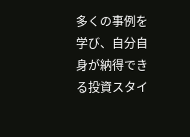多くの事例を学び、自分自身が納得できる投資スタイ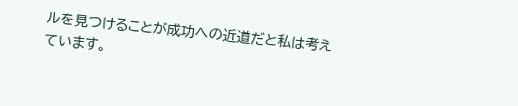ルを見つけることが成功への近道だと私は考えています。